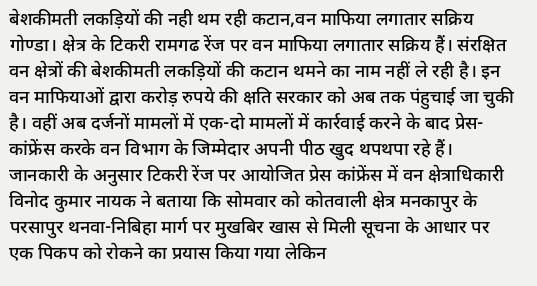बेशकीमती लकड़ियों की नही थम रही कटान,वन माफिया लगातार सक्रिय
गोण्डा। क्षेत्र के टिकरी रामगढ रेंज पर वन माफिया लगातार सक्रिय हैं। संरक्षित वन क्षेत्रों की बेशकीमती लकड़ियों की कटान थमने का नाम नहीं ले रही है। इन वन माफियाओं द्वारा करोड़ रुपये की क्षति सरकार को अब तक पंहुचाई जा चुकी है। वहीं अब दर्जनों मामलों में एक-दो मामलों में कार्रवाई करने के बाद प्रेस-कांफ्रेंस करके वन विभाग के जिम्मेदार अपनी पीठ खुद थपथपा रहे हैं।
जानकारी के अनुसार टिकरी रेंज पर आयोजित प्रेस कांफ्रेंस में वन क्षेत्राधिकारी विनोद कुमार नायक ने बताया कि सोमवार को कोतवाली क्षेत्र मनकापुर के परसापुर थनवा-निबिहा मार्ग पर मुखबिर खास से मिली सूचना के आधार पर एक पिकप को रोकने का प्रयास किया गया लेकिन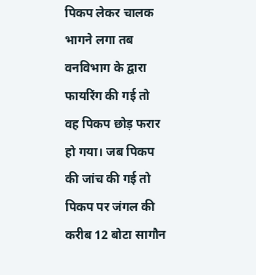पिकप लेकर चालक भागने लगा तब वनविभाग के द्वारा फायरिंग की गई तो वह पिकप छोड़ फरार हो गया। जब पिकप की जांच की गई तो पिकप पर जंगल की करीब 12 बोटा सागौन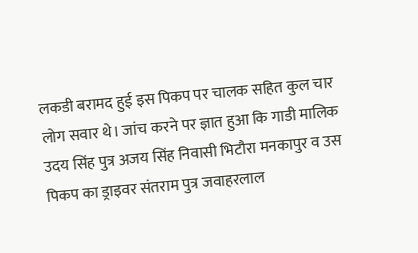लकडी बरामद हुई इस पिकप पर चालक सहित कुल चार लोग सवार थे। जांच करने पर ज्ञात हुआ कि गाडी मालिक उदय सिंह पुत्र अजय सिंह निवासी भिटौरा मनकापुर व उस पिकप का ड्राइवर संतराम पुत्र जवाहरलाल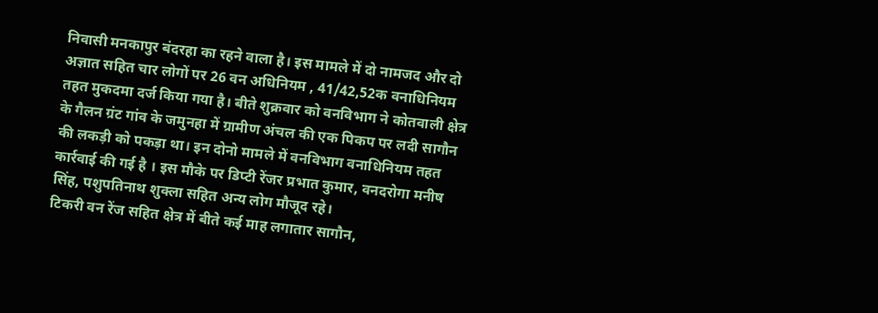निवासी मनकापुर बंदरहा का रहने वाला है। इस मामले में दो नामजद और दो अज्ञात सहित चार लोगों पर 26 वन अधिनियम , 41/42,52क वनाधिनियम तहत मुकदमा दर्ज किया गया है। बीते शुक्रवार को वनविभाग ने कोतवाली क्षेत्र के गैलन ग्रंट गांव के जमुनहा में ग्रामीण अंचल की एक पिकप पर लदी सागौन की लकड़ी को पकड़ा था। इन दोनो मामले में वनविभाग वनाधिनियम तहत कार्रवाई की गई है । इस मौके पर डिप्टी रेंजर प्रभात कुमार, वनदरोगा मनीष सिंह, पशुपतिनाथ शुक्ला सहित अन्य लोग मौजूद रहे।
टिकरी वन रेंज सहित क्षेत्र में बीते कई माह लगातार सागौन,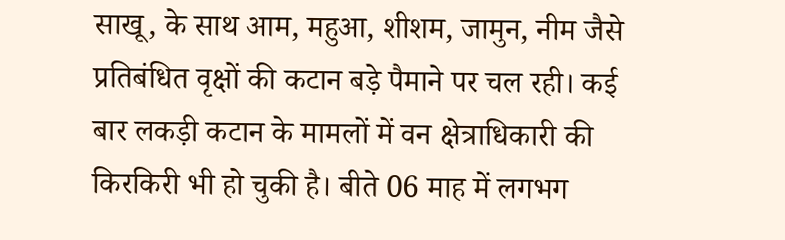साखू, के साथ आम, महुआ, शीशम, जामुन, नीम जैसे प्रतिबंधित वृक्षों की कटान बड़े पैमाने पर चल रही। कई बार लकड़ी कटान के मामलों में वन क्षेत्राधिकारी की किरकिरी भी हो चुकी है। बीते 06 माह में लगभग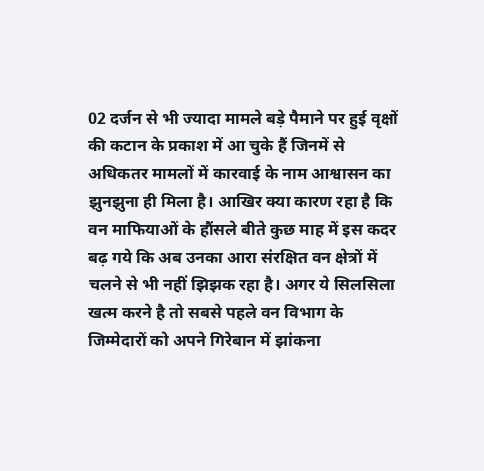02 दर्जन से भी ज्यादा मामले बड़े पैमाने पर हुई वृक्षों की कटान के प्रकाश में आ चुके हैं जिनमें से अधिकतर मामलों में कारवाई के नाम आश्वासन का झुनझुना ही मिला है। आखिर क्या कारण रहा है कि वन माफियाओं के हौंसले बीते कुछ माह में इस कदर बढ़ गये कि अब उनका आरा संरक्षित वन क्षेत्रों में चलने से भी नहीं झिझक रहा है। अगर ये सिलसिला खत्म करने है तो सबसे पहले वन विभाग के जिम्मेदारों को अपने गिरेबान में झांकना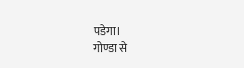पडेगा।
गोण्डा से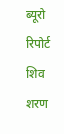ब्यूरो रिपोर्ट शिव शरण